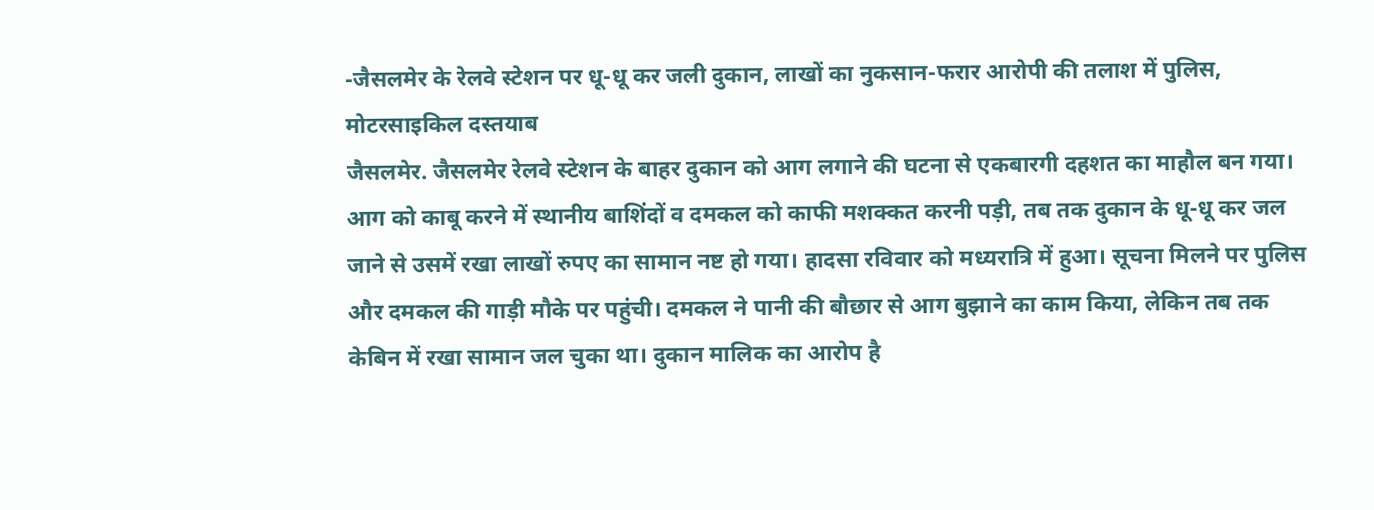-जैसलमेर के रेलवे स्टेशन पर धू-धू कर जली दुकान, लाखों का नुकसान-फरार आरोपी की तलाश में पुलिस, मोटरसाइकिल दस्तयाब
जैसलमेर. जैसलमेर रेलवे स्टेशन के बाहर दुकान को आग लगाने की घटना से एकबारगी दहशत का माहौल बन गया। आग को काबू करने में स्थानीय बाशिंदों व दमकल को काफी मशक्कत करनी पड़ी, तब तक दुकान के धू-धू कर जल जाने से उसमें रखा लाखों रुपए का सामान नष्ट हो गया। हादसा रविवार को मध्यरात्रि में हुआ। सूचना मिलने पर पुलिस और दमकल की गाड़ी मौके पर पहुंची। दमकल ने पानी की बौछार से आग बुझाने का काम किया, लेकिन तब तक केबिन में रखा सामान जल चुका था। दुकान मालिक का आरोप है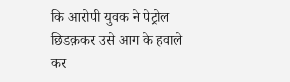कि आरोपी युवक ने पेट्रोल छिडक़कर उसे आग के हवाले कर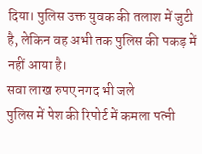दिया। पुलिस उक्त युवक की तलाश में जुटी है, लेकिन वह अभी तक पुलिस की पकड़ में नहीं आया है।
सवा लाख रुपए नगद भी जले
पुलिस में पेश की रिपोर्ट में कमला पत्नी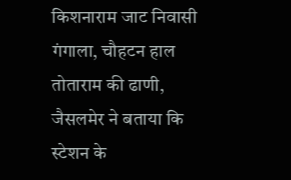किशनाराम जाट निवासी गंगाला, चौहटन हाल तोताराम की ढाणी, जैसलमेर ने बताया कि स्टेशन के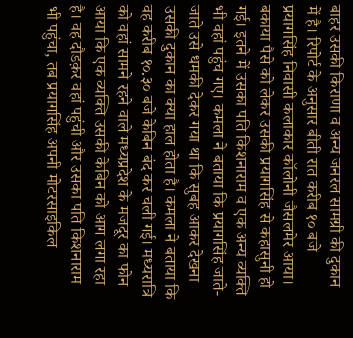बाहर उसकी किराणा व अन्य जनरल सामग्री की दुकान में है। रिपोर्ट के अनुसार बीती रात करीब १० बजे प्रयागसिंह निवासी कलाकार कॉलोनी जैसलमेर आया। बकाया पैसे को लेकर उसकी प्रयागसिंह से कहासुनी हो गई। इतने में उसका पति किशनाराम व एक अन्य व्यक्ति भी वहां पहुंच गए। कमला ने बताया कि प्रयागसिंह जाते-जाते उसे धमकी देकर गया था कि सुबह आकर देखना उसकी दुकान का क्या हाल होता है। कमला ने बताया कि वह करीब १०.३० बजे केबिन बंद कर चली गई। मध्यरात्रि को वहां सामने रहने वाले मध्यप्रदेश के मजदूर का फोन आया कि एक व्यक्ति उसकी केबिन को आग लगा रहा है। वह दौडक़र वहां पहुंची और उसका पति किशनाराम भी पहुंचा, तब प्रयागसिंह अपनी मोटरसाइकिल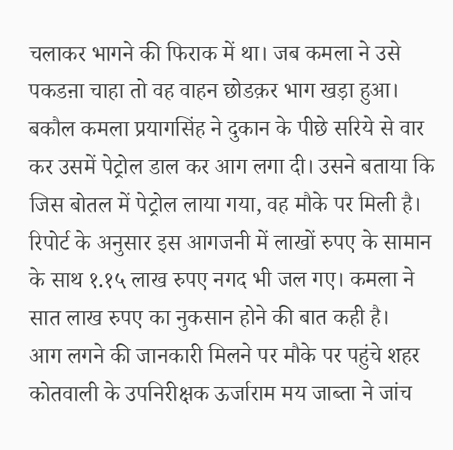चलाकर भागने की फिराक में था। जब कमला ने उसे पकडऩा चाहा तो वह वाहन छोडक़र भाग खड़ा हुआ। बकौल कमला प्रयागसिंह ने दुकान के पीछे सरिये से वार कर उसमें पेट्रोल डाल कर आग लगा दी। उसने बताया कि जिस बोतल में पेट्रोल लाया गया, वह मौके पर मिली है। रिपोर्ट के अनुसार इस आगजनी में लाखों रुपए के सामान के साथ १.१५ लाख रुपए नगद भी जल गए। कमला ने सात लाख रुपए का नुकसान होने की बात कही है।
आग लगने की जानकारी मिलने पर मौके पर पहुंचे शहर कोतवाली के उपनिरीक्षक ऊर्जाराम मय जाब्ता ने जांच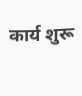कार्य शुरू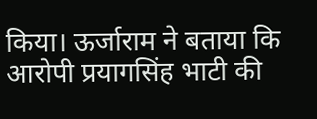किया। ऊर्जाराम ने बताया कि आरोपी प्रयागसिंह भाटी की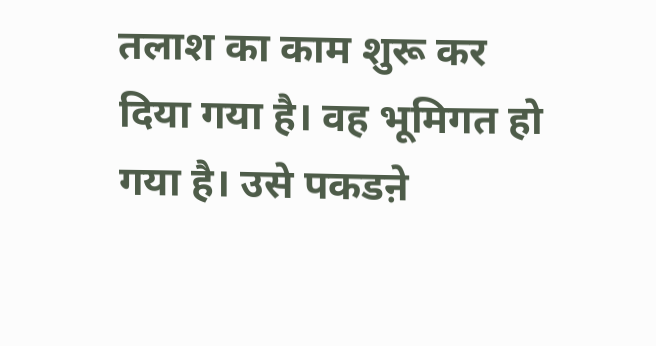तलाश का काम शुरू कर दिया गया है। वह भूमिगत हो गया है। उसे पकडऩे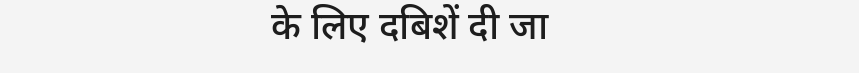के लिए दबिशें दी जा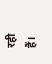रही हैं।